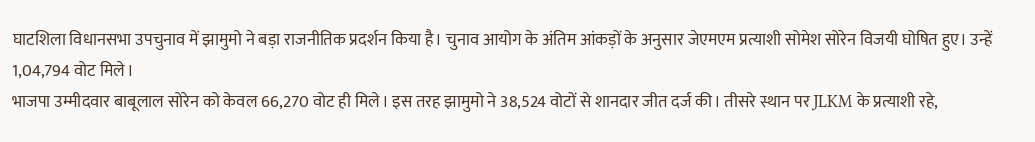घाटशिला विधानसभा उपचुनाव में झामुमो ने बड़ा राजनीतिक प्रदर्शन किया है। चुनाव आयोग के अंतिम आंकड़ों के अनुसार जेएमएम प्रत्याशी सोमेश सोरेन विजयी घोषित हुए। उन्हें 1,04,794 वोट मिले।
भाजपा उम्मीदवार बाबूलाल सोरेन को केवल 66,270 वोट ही मिले। इस तरह झामुमो ने 38,524 वोटों से शानदार जीत दर्ज की। तीसरे स्थान पर JLKM के प्रत्याशी रहे,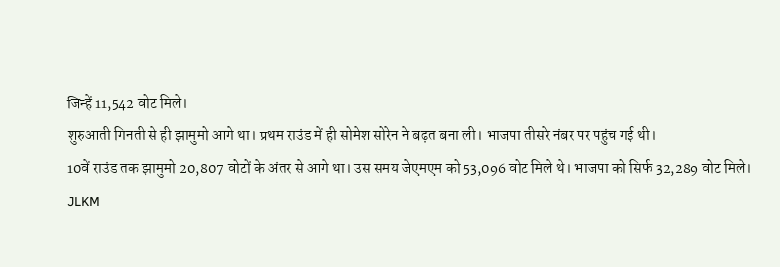जिन्हें 11,542 वोट मिले।
शुरुआती गिनती से ही झामुमो आगे था। प्रथम राउंड में ही सोमेश सोरेन ने बढ़त बना ली। भाजपा तीसरे नंबर पर पहुंच गई थी।
10वें राउंड तक झामुमो 20,807 वोटों के अंतर से आगे था। उस समय जेएमएम को 53,096 वोट मिले थे। भाजपा को सिर्फ 32,289 वोट मिले।
JLKM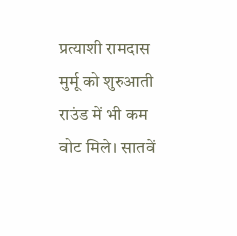प्रत्याशी रामदास मुर्मू को शुरुआती राउंड में भी कम वोट मिले। सातवें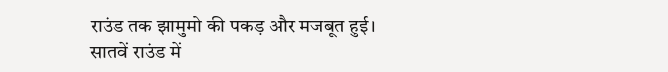राउंड तक झामुमो की पकड़ और मजबूत हुई।
सातवें राउंड में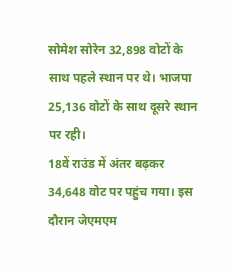सोमेश सोरेन 32,898 वोटों के साथ पहले स्थान पर थे। भाजपा 25,136 वोटों के साथ दूसरे स्थान पर रही।
18वें राउंड में अंतर बढ़कर 34,648 वोट पर पहुंच गया। इस दौरान जेएमएम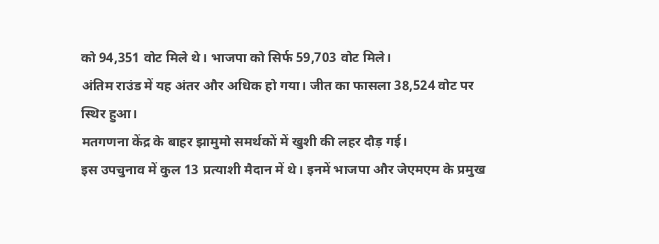को 94,351 वोट मिले थे। भाजपा को सिर्फ 59,703 वोट मिले।
अंतिम राउंड में यह अंतर और अधिक हो गया। जीत का फासला 38,524 वोट पर स्थिर हुआ।
मतगणना केंद्र के बाहर झामुमो समर्थकों में खुशी की लहर दौड़ गई।
इस उपचुनाव में कुल 13 प्रत्याशी मैदान में थे। इनमें भाजपा और जेएमएम के प्रमुख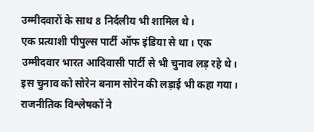उम्मीदवारों के साथ 8 निर्दलीय भी शामिल थे।
एक प्रत्याशी पीपुल्स पार्टी ऑफ इंडिया से था। एक उम्मीदवार भारत आदिवासी पार्टी से भी चुनाव लड़ रहे थे।
इस चुनाव को सोरेन बनाम सोरेन की लड़ाई भी कहा गया।
राजनीतिक विश्लेषकों ने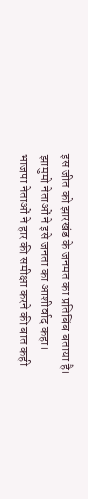इस जीत को झारखंड के जनमत का प्रतिबिंब बताया है। झामुमो नेताओं ने इसे जनता का आशीर्वाद कहा।
भाजपा नेताओं ने हार की समीक्षा करने की बात कही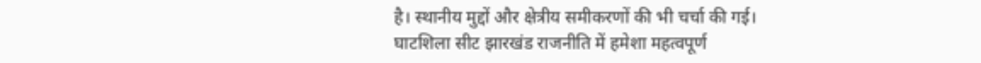है। स्थानीय मुद्दों और क्षेत्रीय समीकरणों की भी चर्चा की गई।
घाटशिला सीट झारखंड राजनीति में हमेशा महत्वपूर्ण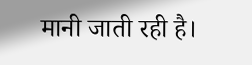मानी जाती रही है।